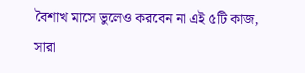বৈশাখ মাসে ভুলেও করবেন না এই ৫টি কাজ, সারা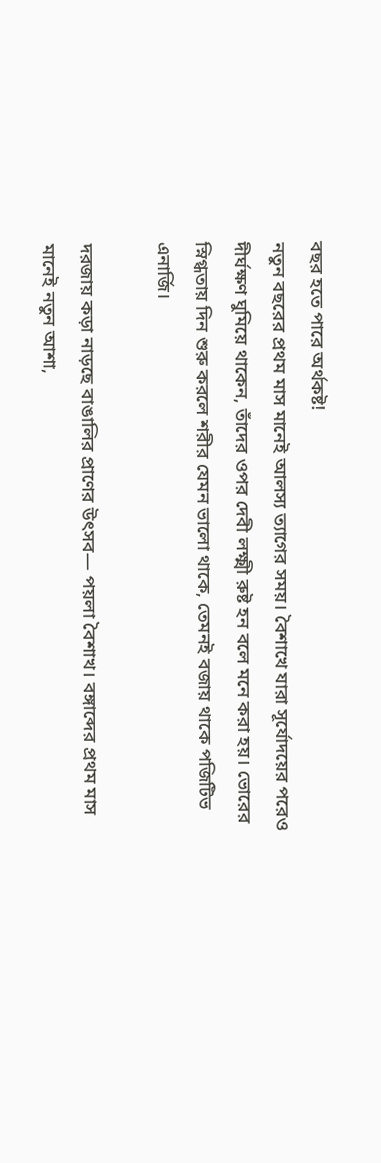বছর হতে পারে অর্থকষ্ট!
নতুন বছরের প্রথম মাস মানেই আলস্য ত্যাগের সময়। বৈশাখে যারা সূর্যোদয়ের পরেও দীর্ঘক্ষণ ঘুমিয়ে থাকেন, তাঁদের ওপর দেবী লক্ষ্মী রুষ্ট হন বলে মনে করা হয়। ভোরের স্নিগ্ধতায় দিন শুরু করলে শরীর যেমন ভালো থাকে, তেমনই বজায় থাকে পজিটিভ এনার্জি।

দরজায় কড়া নাড়ছে বাঙালির প্রাণের উৎসব— পয়লা বৈশাখ। বঙ্গাব্দের প্রথম মাস মানেই নতুন আশা,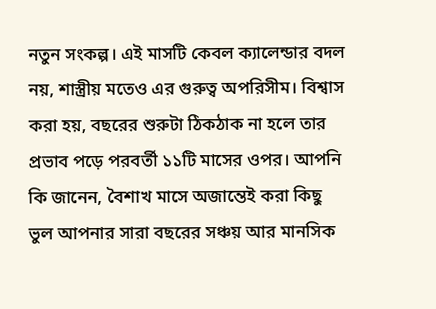নতুন সংকল্প। এই মাসটি কেবল ক্যালেন্ডার বদল নয়, শাস্ত্রীয় মতেও এর গুরুত্ব অপরিসীম। বিশ্বাস করা হয়, বছরের শুরুটা ঠিকঠাক না হলে তার প্রভাব পড়ে পরবর্তী ১১টি মাসের ওপর। আপনি কি জানেন, বৈশাখ মাসে অজান্তেই করা কিছু ভুল আপনার সারা বছরের সঞ্চয় আর মানসিক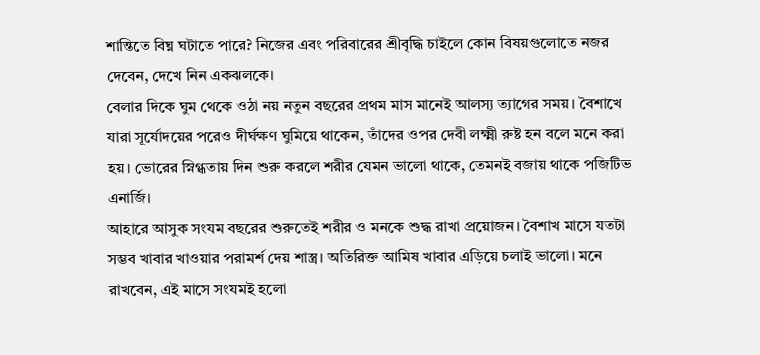শান্তিতে বিঘ্ন ঘটাতে পারে? নিজের এবং পরিবারের শ্রীবৃদ্ধি চাইলে কোন বিষয়গুলোতে নজর দেবেন, দেখে নিন একঝলকে।
বেলার দিকে ঘুম থেকে ওঠা নয় নতুন বছরের প্রথম মাস মানেই আলস্য ত্যাগের সময়। বৈশাখে যারা সূর্যোদয়ের পরেও দীর্ঘক্ষণ ঘুমিয়ে থাকেন, তাঁদের ওপর দেবী লক্ষ্মী রুষ্ট হন বলে মনে করা হয়। ভোরের স্নিগ্ধতায় দিন শুরু করলে শরীর যেমন ভালো থাকে, তেমনই বজায় থাকে পজিটিভ এনার্জি।
আহারে আসুক সংযম বছরের শুরুতেই শরীর ও মনকে শুদ্ধ রাখা প্রয়োজন। বৈশাখ মাসে যতটা সম্ভব খাবার খাওয়ার পরামর্শ দেয় শাস্ত্র। অতিরিক্ত আমিষ খাবার এড়িয়ে চলাই ভালো। মনে রাখবেন, এই মাসে সংযমই হলো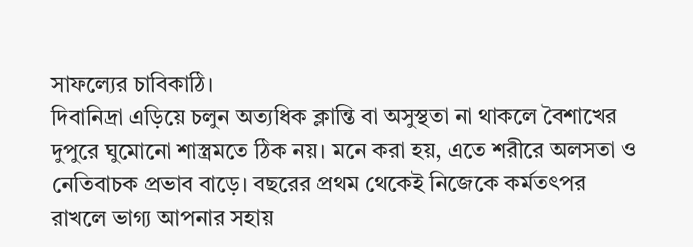সাফল্যের চাবিকাঠি।
দিবানিদ্রা এড়িয়ে চলুন অত্যধিক ক্লান্তি বা অসুস্থতা না থাকলে বৈশাখের দুপুরে ঘুমোনো শাস্ত্রমতে ঠিক নয়। মনে করা হয়, এতে শরীরে অলসতা ও নেতিবাচক প্রভাব বাড়ে। বছরের প্রথম থেকেই নিজেকে কর্মতৎপর রাখলে ভাগ্য আপনার সহায়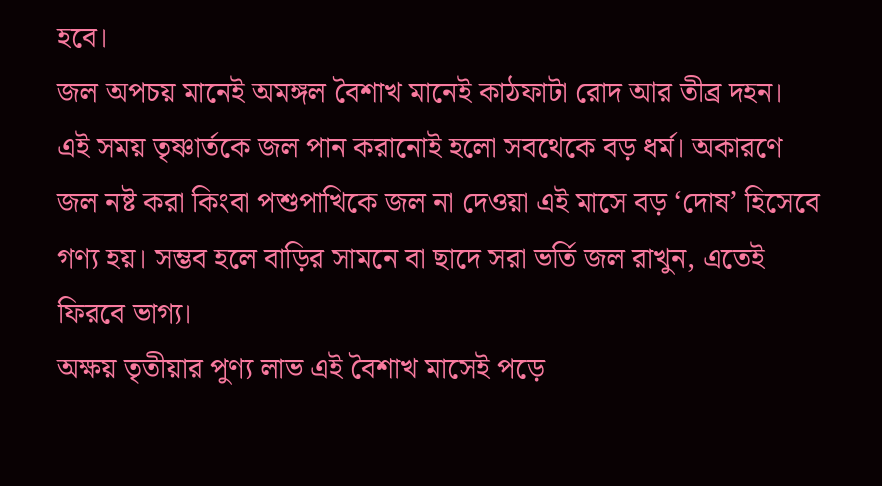হবে।
জল অপচয় মানেই অমঙ্গল বৈশাখ মানেই কাঠফাটা রোদ আর তীব্র দহন। এই সময় তৃষ্ণার্তকে জল পান করানোই হলো সবথেকে বড় ধর্ম। অকারণে জল নষ্ট করা কিংবা পশুপাখিকে জল না দেওয়া এই মাসে বড় ‘দোষ’ হিসেবে গণ্য হয়। সম্ভব হলে বাড়ির সামনে বা ছাদে সরা ভর্তি জল রাখুন, এতেই ফিরবে ভাগ্য।
অক্ষয় তৃতীয়ার পুণ্য লাভ এই বৈশাখ মাসেই পড়ে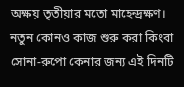অক্ষয় তৃতীয়ার মতো মাহেন্দ্রক্ষণ। নতুন কোনও কাজ শুরু করা কিংবা সোনা-রুপো কেনার জন্য এই দিনটি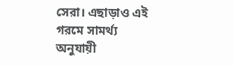সেরা। এছাড়াও এই গরমে সামর্থ্য অনুযায়ী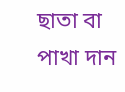ছাতা বা পাখা দান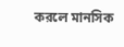করলে মানসিক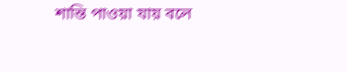শান্তি পাওয়া যায় বলে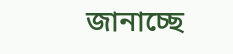জানাচ্ছে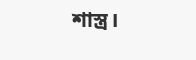শাস্ত্র।